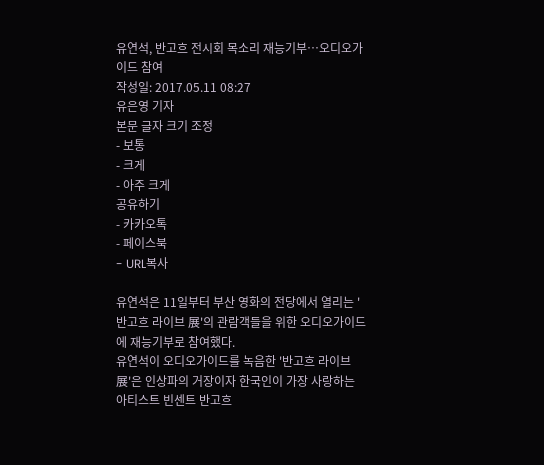유연석, 반고흐 전시회 목소리 재능기부…오디오가이드 참여
작성일: 2017.05.11 08:27
유은영 기자
본문 글자 크기 조정
- 보통
- 크게
- 아주 크게
공유하기
- 카카오톡
- 페이스북
- URL복사

유연석은 11일부터 부산 영화의 전당에서 열리는 '반고흐 라이브 展'의 관람객들을 위한 오디오가이드에 재능기부로 참여했다.
유연석이 오디오가이드를 녹음한 '반고흐 라이브 展'은 인상파의 거장이자 한국인이 가장 사랑하는 아티스트 빈센트 반고흐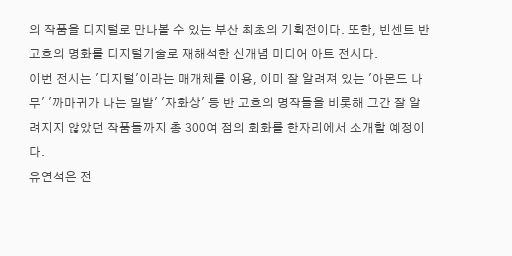의 작품을 디지털로 만나볼 수 있는 부산 최초의 기획전이다. 또한, 빈센트 반고흐의 명화를 디지털기술로 재해석한 신개념 미디어 아트 전시다.
이번 전시는 '디지털'이라는 매개체를 이용, 이미 잘 알려져 있는 '아몬드 나무' '까마귀가 나는 밀밭' '자화상' 등 반 고흐의 명작들을 비롯해 그간 잘 알려지지 않았던 작품들까지 총 300여 점의 회화를 한자리에서 소개할 예정이다.
유연석은 전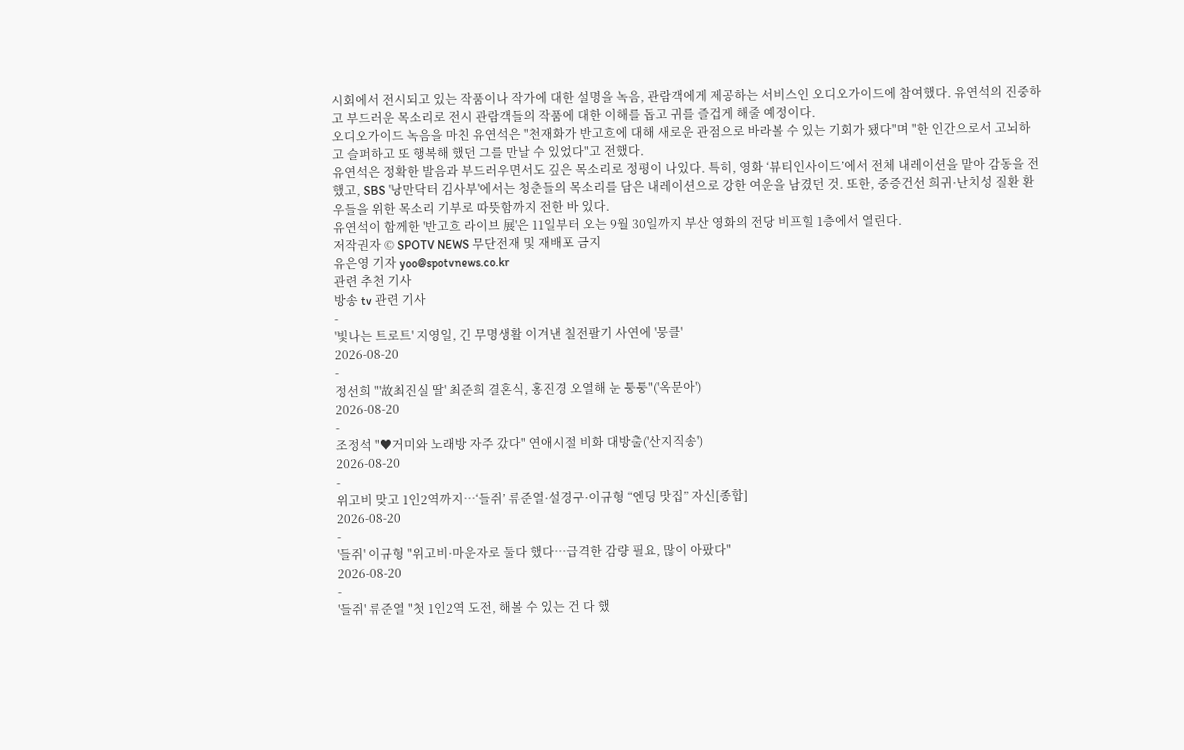시회에서 전시되고 있는 작품이나 작가에 대한 설명을 녹음, 관람객에게 제공하는 서비스인 오디오가이드에 참여했다. 유연석의 진중하고 부드러운 목소리로 전시 관람객들의 작품에 대한 이해를 돕고 귀를 즐겁게 해줄 예정이다.
오디오가이드 녹음을 마친 유연석은 "천재화가 반고흐에 대해 새로운 관점으로 바라볼 수 있는 기회가 됐다"며 "한 인간으로서 고뇌하고 슬퍼하고 또 행복해 했던 그를 만날 수 있었다"고 전했다.
유연석은 정확한 발음과 부드러우면서도 깊은 목소리로 정평이 나있다. 특히, 영화 ‘뷰티인사이드’에서 전체 내레이션을 맡아 감동을 전했고, SBS '낭만닥터 김사부'에서는 청춘들의 목소리를 담은 내레이션으로 강한 여운을 남겼던 것. 또한, 중증건선 희귀·난치성 질환 환우들을 위한 목소리 기부로 따뜻함까지 전한 바 있다.
유연석이 함께한 '반고흐 라이브 展'은 11일부터 오는 9월 30일까지 부산 영화의 전당 비프힐 1층에서 열린다.
저작권자 © SPOTV NEWS 무단전재 및 재배포 금지
유은영 기자 yoo@spotvnews.co.kr
관련 추천 기사
방송 tv 관련 기사
-
'빛나는 트로트' 지영일, 긴 무명생활 이겨낸 칠전팔기 사연에 '뭉클'
2026-08-20
-
정선희 "'故최진실 딸' 최준희 결혼식, 홍진경 오열해 눈 퉁퉁"('옥문아')
2026-08-20
-
조정석 "♥거미와 노래방 자주 갔다" 연애시절 비화 대방출('산지직송')
2026-08-20
-
위고비 맞고 1인2역까지…‘들쥐’ 류준열·설경구·이규형 “엔딩 맛집” 자신[종합]
2026-08-20
-
'들쥐' 이규형 "위고비·마운자로 둘다 했다…급격한 감량 필요, 많이 아팠다"
2026-08-20
-
'들쥐' 류준열 "첫 1인2역 도전, 해볼 수 있는 건 다 했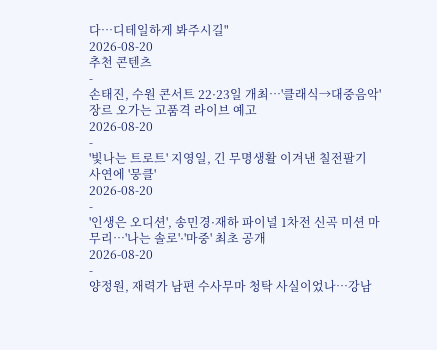다…디테일하게 봐주시길"
2026-08-20
추천 콘텐츠
-
손태진, 수원 콘서트 22·23일 개최…'클래식→대중음악' 장르 오가는 고품격 라이브 예고
2026-08-20
-
'빛나는 트로트' 지영일, 긴 무명생활 이겨낸 칠전팔기 사연에 '뭉클'
2026-08-20
-
'인생은 오디션', 송민경·재하 파이널 1차전 신곡 미션 마무리…'나는 솔로'·'마중' 최초 공개
2026-08-20
-
양정원, 재력가 남편 수사무마 청탁 사실이었나…강남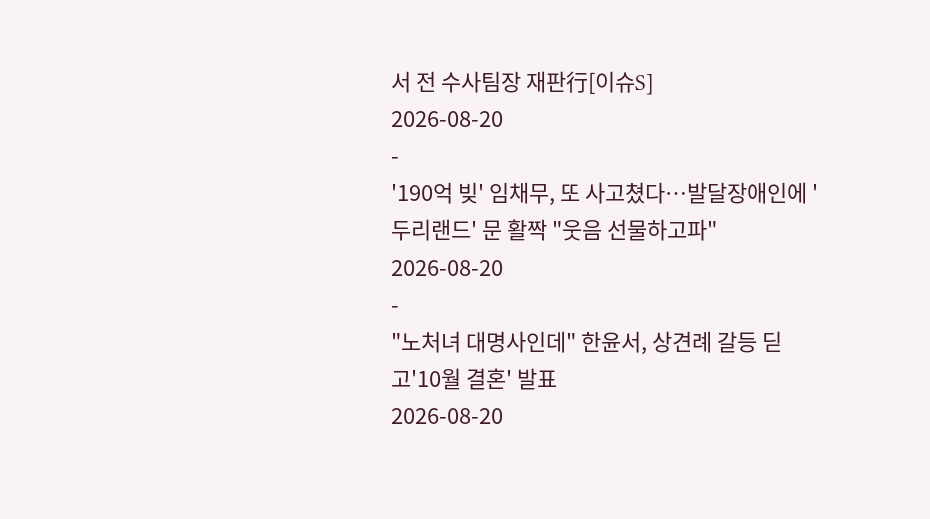서 전 수사팀장 재판行[이슈S]
2026-08-20
-
'190억 빚' 임채무, 또 사고쳤다…발달장애인에 '두리랜드' 문 활짝 "웃음 선물하고파"
2026-08-20
-
"노처녀 대명사인데" 한윤서, 상견례 갈등 딛고'10월 결혼' 발표
2026-08-20